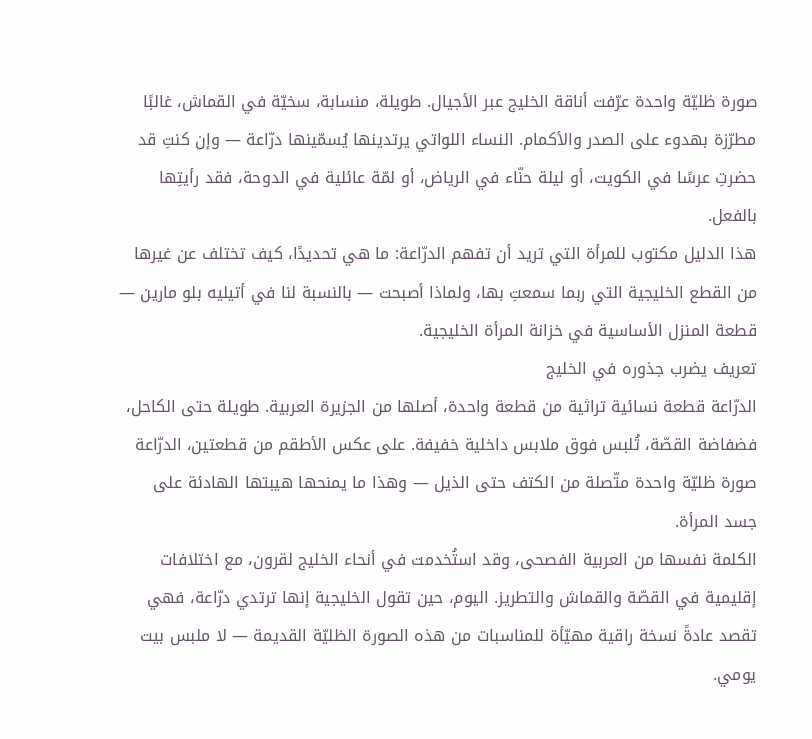صورة ظليّة واحدة عرّفت أناقة الخليج عبر الأجيال. طويلة، منسابة، سخيّة في القماش، غالبًا مطرّزة بهدوء على الصدر والأكمام. النساء اللواتي يرتدينها يُسمّينها درّاعة — وإن كنتِ قد حضرتِ عرسًا في الكويت، أو ليلة حنّاء في الرياض، أو لمّة عائلية في الدوحة، فقد رأيتِها بالفعل.
هذا الدليل مكتوب للمرأة التي تريد أن تفهم الدرّاعة: ما هي تحديدًا، كيف تختلف عن غيرها من القطع الخليجية التي ربما سمعتِ بها، ولماذا أصبحت — بالنسبة لنا في أتيليه بلو مارين — قطعة المنزل الأساسية في خزانة المرأة الخليجية.
تعريف يضرب جذوره في الخليج
الدرّاعة قطعة نسائية تراثية من قطعة واحدة، أصلها من الجزيرة العربية. طويلة حتى الكاحل، فضفاضة القصّة، تُلبس فوق ملابس داخلية خفيفة. على عكس الأطقم من قطعتين، الدرّاعة صورة ظليّة واحدة متّصلة من الكتف حتى الذيل — وهذا ما يمنحها هيبتها الهادئة على جسد المرأة.
الكلمة نفسها من العربية الفصحى، وقد استُخدمت في أنحاء الخليج لقرون، مع اختلافات إقليمية في القصّة والقماش والتطريز. اليوم، حين تقول الخليجية إنها ترتدي درّاعة، فهي تقصد عادةً نسخة راقية مهيّأة للمناسبات من هذه الصورة الظليّة القديمة — لا ملبس بيت يومي.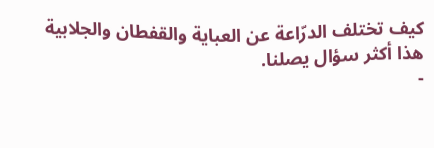كيف تختلف الدرّاعة عن العباية والقفطان والجلابية
هذا أكثر سؤال يصلنا.
-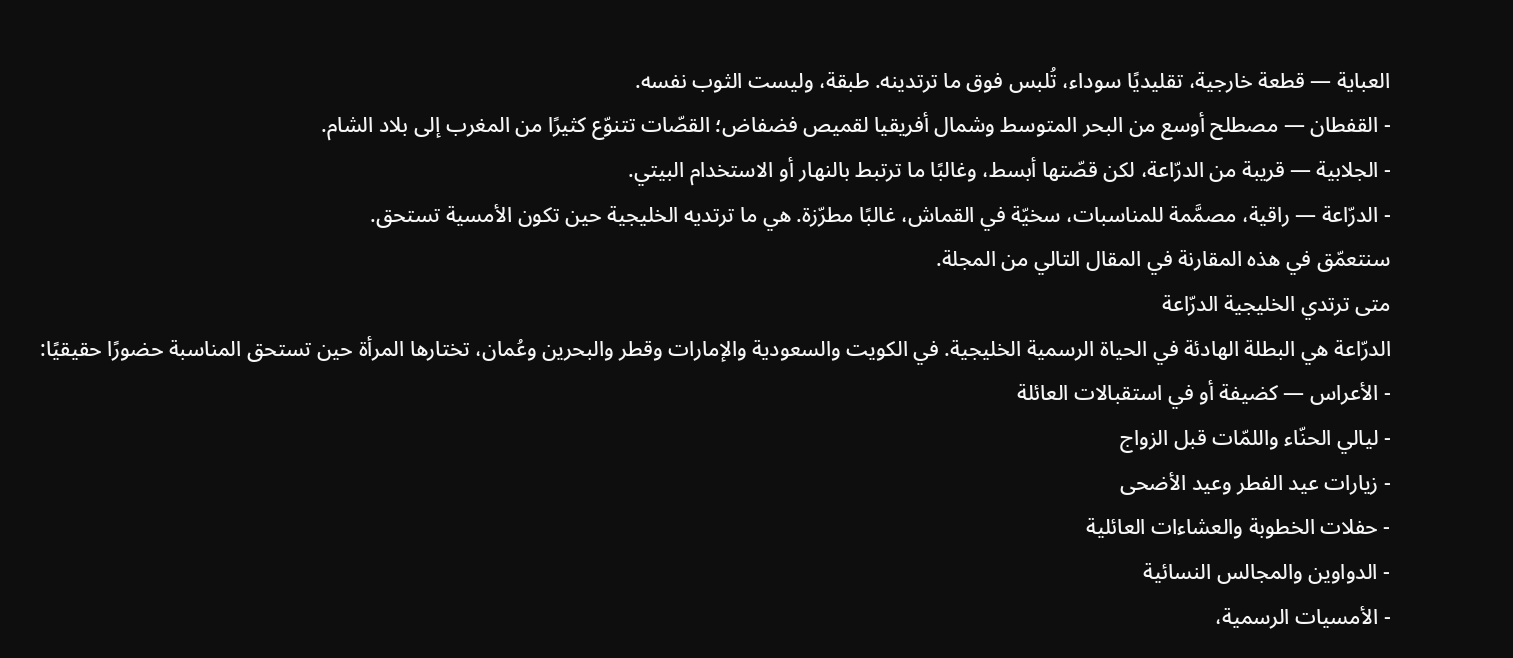العباية — قطعة خارجية، تقليديًا سوداء، تُلبس فوق ما ترتدينه. طبقة، وليست الثوب نفسه.
- القفطان — مصطلح أوسع من البحر المتوسط وشمال أفريقيا لقميص فضفاض؛ القصّات تتنوّع كثيرًا من المغرب إلى بلاد الشام.
- الجلابية — قريبة من الدرّاعة، لكن قصّتها أبسط، وغالبًا ما ترتبط بالنهار أو الاستخدام البيتي.
- الدرّاعة — راقية، مصمَّمة للمناسبات، سخيّة في القماش، غالبًا مطرّزة. هي ما ترتديه الخليجية حين تكون الأمسية تستحق.
سنتعمّق في هذه المقارنة في المقال التالي من المجلة.
متى ترتدي الخليجية الدرّاعة
الدرّاعة هي البطلة الهادئة في الحياة الرسمية الخليجية. في الكويت والسعودية والإمارات وقطر والبحرين وعُمان، تختارها المرأة حين تستحق المناسبة حضورًا حقيقيًا:
- الأعراس — كضيفة أو في استقبالات العائلة
- ليالي الحنّاء واللمّات قبل الزواج
- زيارات عيد الفطر وعيد الأضحى
- حفلات الخطوبة والعشاءات العائلية
- الدواوين والمجالس النسائية
- الأمسيات الرسمية،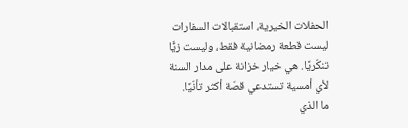الحفلات الخيرية، استقبالات السفارات
ليست قطعة رمضانية فقط، وليست زيًّا تنكّريًا. هي خيار خزانة على مدار السنة لأي أمسية تستدعي قصّة أكثر تأنّيًا.
ما الذي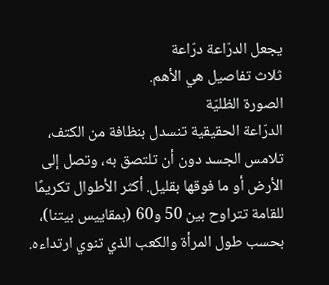يجعل الدرّاعة درّاعة
ثلاث تفاصيل هي الأهم.
الصورة الظليّة
الدرّاعة الحقيقية تنسدل بنظافة من الكتف، تلامس الجسد دون أن تلتصق به، وتصل إلى الأرض أو ما فوقها بقليل. أكثر الأطوال تكريمًا للقامة تتراوح بين 50 و60 (بمقاييس بيتنا)، بحسب طول المرأة والكعب الذي تنوي ارتداءه.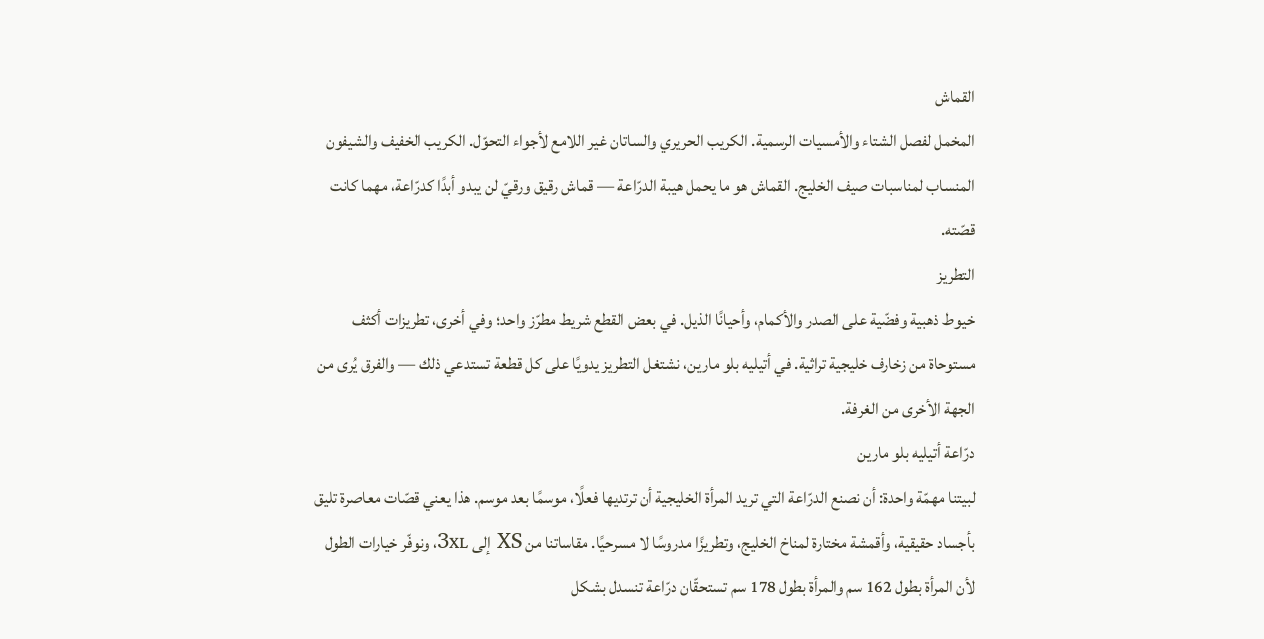القماش
المخمل لفصل الشتاء والأمسيات الرسمية. الكريب الحريري والساتان غير اللامع لأجواء التحوّل. الكريب الخفيف والشيفون المنساب لمناسبات صيف الخليج. القماش هو ما يحمل هيبة الدرّاعة — قماش رقيق ورقيّ لن يبدو أبدًا كدرّاعة، مهما كانت قصّته.
التطريز
خيوط ذهبية وفضّية على الصدر والأكمام، وأحيانًا الذيل. في بعض القطع شريط مطرّز واحد؛ وفي أخرى، تطريزات أكثف مستوحاة من زخارف خليجية تراثية. في أتيليه بلو مارين، نشتغل التطريز يدويًا على كل قطعة تستدعي ذلك — والفرق يُرى من الجهة الأخرى من الغرفة.
درّاعة أتيليه بلو مارين
لبيتنا مهمّة واحدة: أن نصنع الدرّاعة التي تريد المرأة الخليجية أن ترتديها فعلًا، موسمًا بعد موسم. هذا يعني قصّات معاصرة تليق بأجساد حقيقية، وأقمشة مختارة لمناخ الخليج، وتطريزًا مدروسًا لا مسرحيًا. مقاساتنا من XS إلى 3XL، ونوفّر خيارات الطول لأن المرأة بطول 162 سم والمرأة بطول 178 سم تستحقّان درّاعة تنسدل بشكل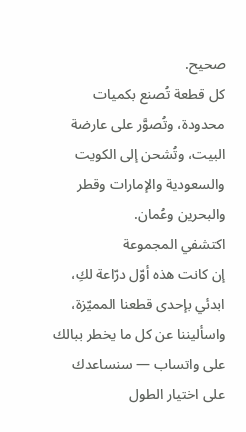صحيح.
كل قطعة تُصنع بكميات محدودة، وتُصوَّر على عارضة البيت، وتُشحن إلى الكويت والسعودية والإمارات وقطر والبحرين وعُمان.
اكتشفي المجموعة
إن كانت هذه أوّل درّاعة لكِ، ابدئي بإحدى قطعنا المميّزة، واسأليننا عن كل ما يخطر ببالك على واتساب — سنساعدك على اختيار الطول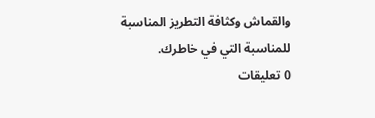والقماش وكثافة التطريز المناسبة للمناسبة التي في خاطرك.
0 تعليقات